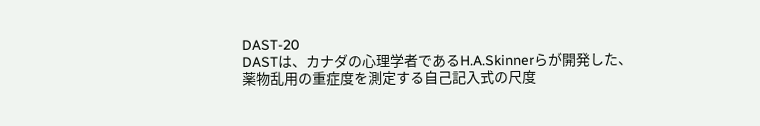DAST-20
DASTは、カナダの心理学者であるH.A.Skinnerらが開発した、薬物乱用の重症度を測定する自己記入式の尺度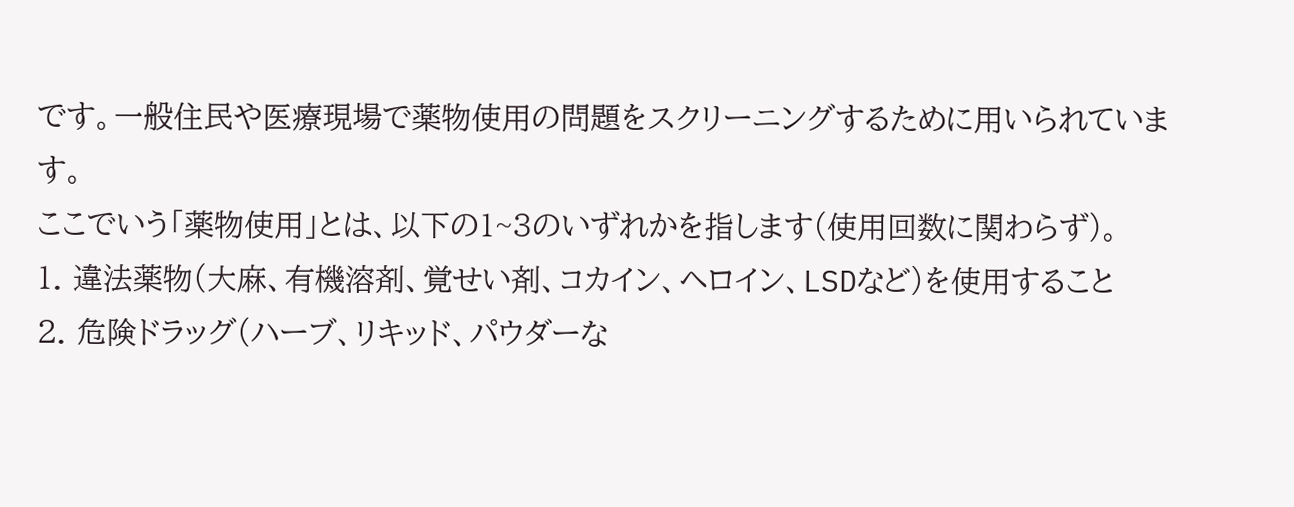です。一般住民や医療現場で薬物使用の問題をスクリーニングするために用いられています。
ここでいう「薬物使用」とは、以下の1~3のいずれかを指します(使用回数に関わらず)。
1. 違法薬物(大麻、有機溶剤、覚せい剤、コカイン、ヘロイン、LSDなど)を使用すること
2. 危険ドラッグ(ハーブ、リキッド、パウダーな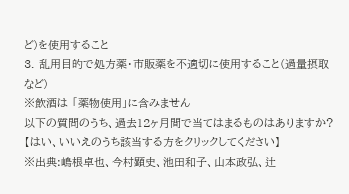ど)を使用すること
3. 乱用目的で処方薬・市販薬を不適切に使用すること(過量摂取など)
※飲酒は 「薬物使用」に含みません
以下の質問のうち、過去12ヶ月間で当てはまるものはありますか?
【はい、いいえのうち該当する方をクリックしてください】
※出典:嶋根卓也、今村顕史、池田和子、山本政弘、辻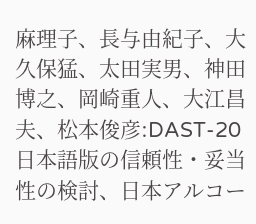麻理子、長与由紀子、大久保猛、太田実男、神田博之、岡崎重人、大江昌夫、松本俊彦:DAST-20日本語版の信頼性・妥当性の検討、日本アルコー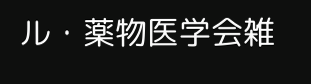ル・薬物医学会雑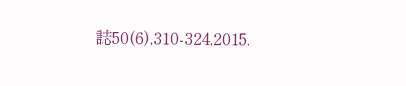誌50(6),310-324,2015.